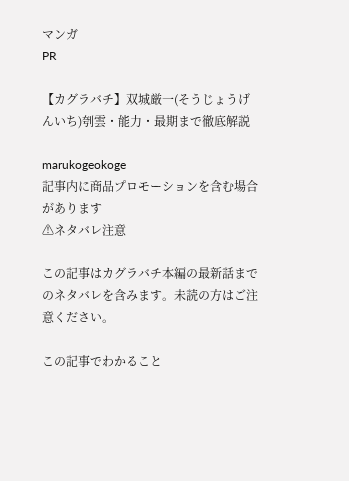マンガ
PR

【カグラバチ】双城厳一(そうじょうげんいち)刳雲・能力・最期まで徹底解説

marukogeokoge
記事内に商品プロモーションを含む場合があります
⚠ネタバレ注意

この記事はカグラバチ本編の最新話までのネタバレを含みます。未読の方はご注意ください。

この記事でわかること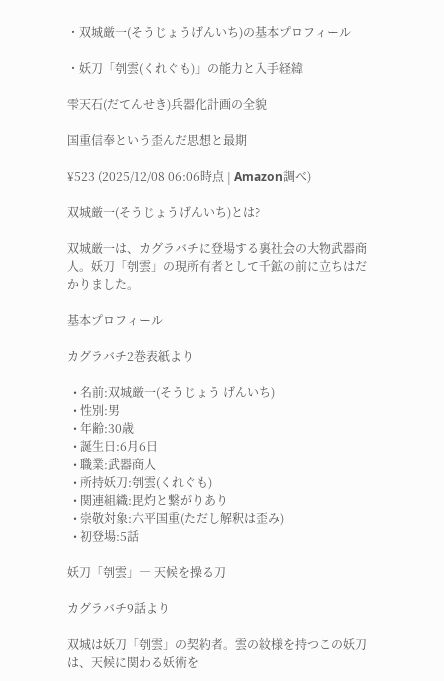・双城厳一(そうじょうげんいち)の基本プロフィール

・妖刀「刳雲(くれぐも)」の能力と入手経緯

雫天石(だてんせき)兵器化計画の全貌

国重信奉という歪んだ思想と最期

¥523 (2025/12/08 06:06時点 | Amazon調べ)

双城厳一(そうじょうげんいち)とは?

双城厳一は、カグラバチに登場する裏社会の大物武器商人。妖刀「刳雲」の現所有者として千鉱の前に立ちはだかりました。

基本プロフィール

カグラバチ2巻表紙より

  • 名前:双城厳一(そうじょう げんいち)
  • 性別:男
  • 年齢:30歳
  • 誕生日:6月6日
  • 職業:武器商人
  • 所持妖刀:刳雲(くれぐも)
  • 関連組織:毘灼と繋がりあり
  • 崇敬対象:六平国重(ただし解釈は歪み)
  • 初登場:5話

妖刀「刳雲」― 天候を操る刀

カグラバチ9話より

双城は妖刀「刳雲」の契約者。雲の紋様を持つこの妖刀は、天候に関わる妖術を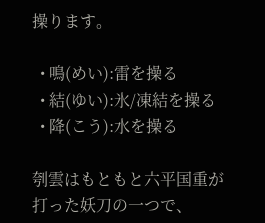操ります。

  • 鳴(めい):雷を操る
  • 結(ゆい):氷/凍結を操る
  • 降(こう):水を操る

刳雲はもともと六平国重が打った妖刀の一つで、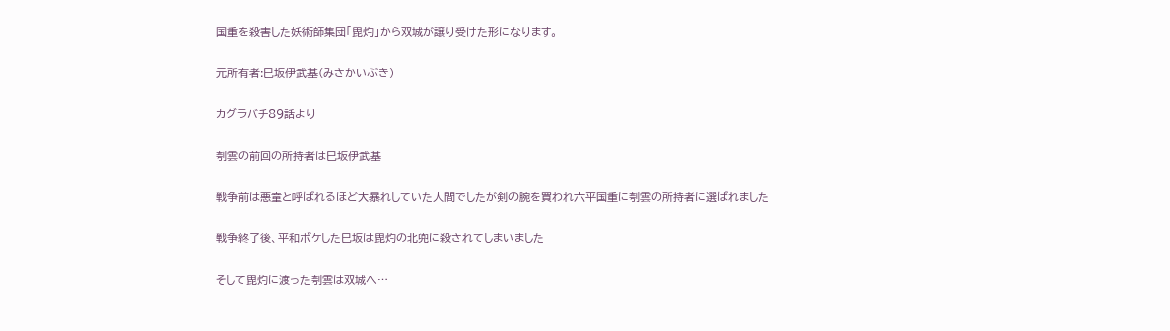国重を殺害した妖術師集団「毘灼」から双城が譲り受けた形になります。

元所有者:巳坂伊武基(みさかいぶき)

カグラバチ89話より

刳雲の前回の所持者は巳坂伊武基

戦争前は悪童と呼ばれるほど大暴れしていた人間でしたが剣の腕を買われ六平国重に刳雲の所持者に選ばれました

戦争終了後、平和ボケした巳坂は毘灼の北兜に殺されてしまいました

そして毘灼に渡った刳雲は双城へ…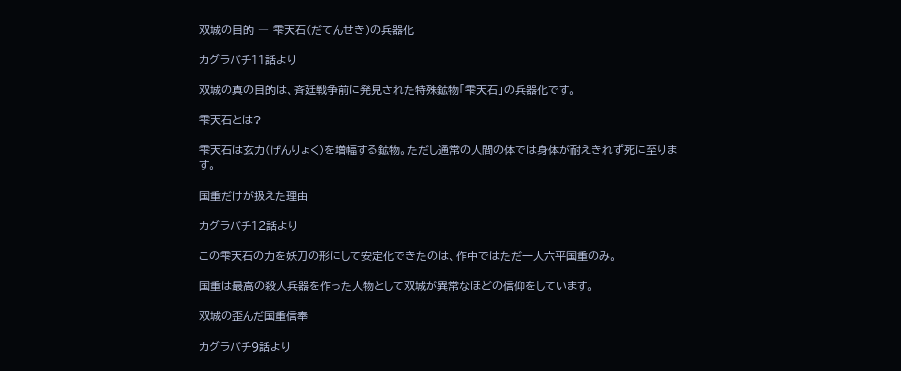双城の目的 ― 雫天石(だてんせき)の兵器化

カグラバチ11話より

双城の真の目的は、斉廷戦争前に発見された特殊鉱物「雫天石」の兵器化です。

雫天石とは?

雫天石は玄力(げんりょく)を増幅する鉱物。ただし通常の人間の体では身体が耐えきれず死に至ります。

国重だけが扱えた理由

カグラバチ12話より

この雫天石の力を妖刀の形にして安定化できたのは、作中ではただ一人六平国重のみ。

国重は最高の殺人兵器を作った人物として双城が異常なほどの信仰をしています。

双城の歪んだ国重信奉

カグラバチ9話より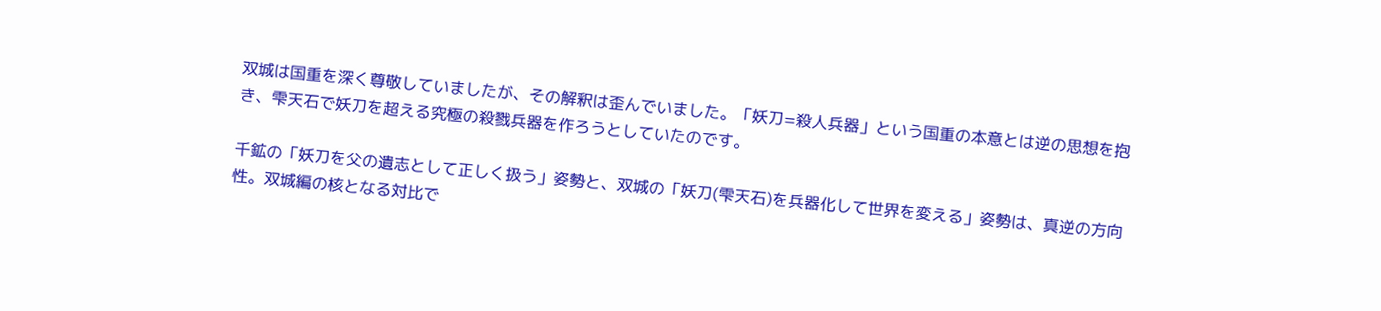双城は国重を深く尊敬していましたが、その解釈は歪んでいました。「妖刀=殺人兵器」という国重の本意とは逆の思想を抱き、雫天石で妖刀を超える究極の殺戮兵器を作ろうとしていたのです。

千鉱の「妖刀を父の遺志として正しく扱う」姿勢と、双城の「妖刀(雫天石)を兵器化して世界を変える」姿勢は、真逆の方向性。双城編の核となる対比で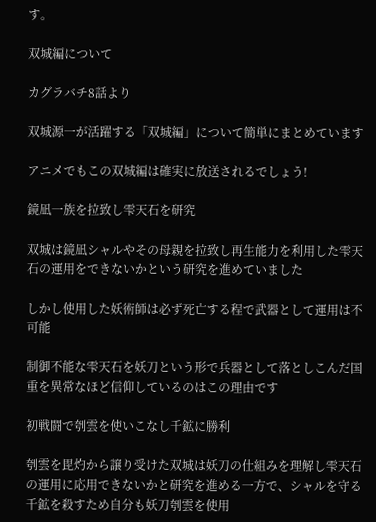す。

双城編について

カグラバチ8話より

双城源一が活躍する「双城編」について簡単にまとめています

アニメでもこの双城編は確実に放送されるでしょう!

鏡凪一族を拉致し雫天石を研究

双城は鏡凪シャルやその母親を拉致し再生能力を利用した雫天石の運用をできないかという研究を進めていました

しかし使用した妖術師は必ず死亡する程で武器として運用は不可能

制御不能な雫天石を妖刀という形で兵器として落としこんだ国重を異常なほど信仰しているのはこの理由です

初戦闘で刳雲を使いこなし千鉱に勝利

刳雲を毘灼から譲り受けた双城は妖刀の仕組みを理解し雫天石の運用に応用できないかと研究を進める一方で、シャルを守る千鉱を殺すため自分も妖刀刳雲を使用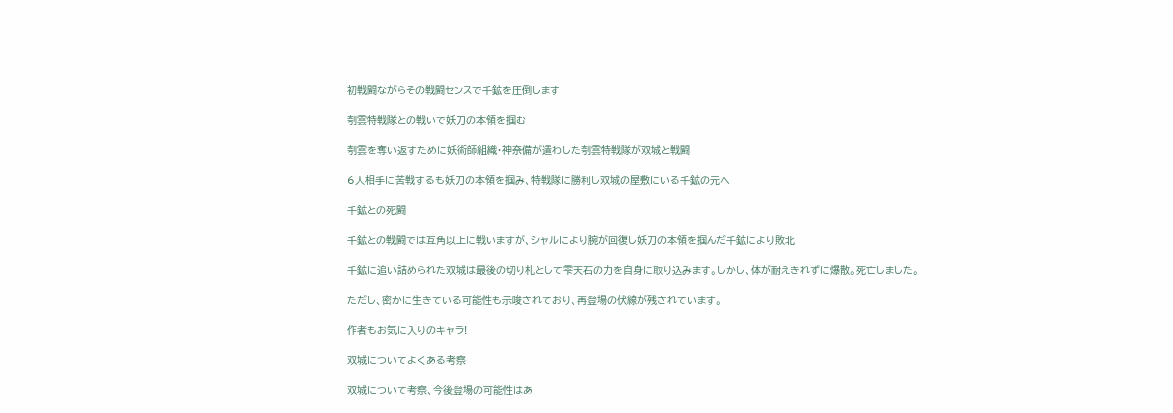初戦闘ながらその戦闘センスで千鉱を圧倒します

刳雲特戦隊との戦いで妖刀の本領を掴む

刳雲を奪い返すために妖術師組織・神奈備が遣わした刳雲特戦隊が双城と戦闘

6人相手に苦戦するも妖刀の本領を掴み、特戦隊に勝利し双城の屋敷にいる千鉱の元へ

千鉱との死闘

千鉱との戦闘では互角以上に戦いますが、シャルにより腕が回復し妖刀の本領を掴んだ千鉱により敗北

千鉱に追い詰められた双城は最後の切り札として雫天石の力を自身に取り込みます。しかし、体が耐えきれずに爆散。死亡しました。

ただし、密かに生きている可能性も示唆されており、再登場の伏線が残されています。

作者もお気に入りのキャラ!

双城についてよくある考察

双城について考察、今後登場の可能性はあ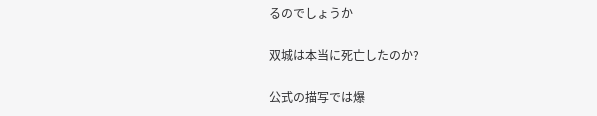るのでしょうか

双城は本当に死亡したのか?

公式の描写では爆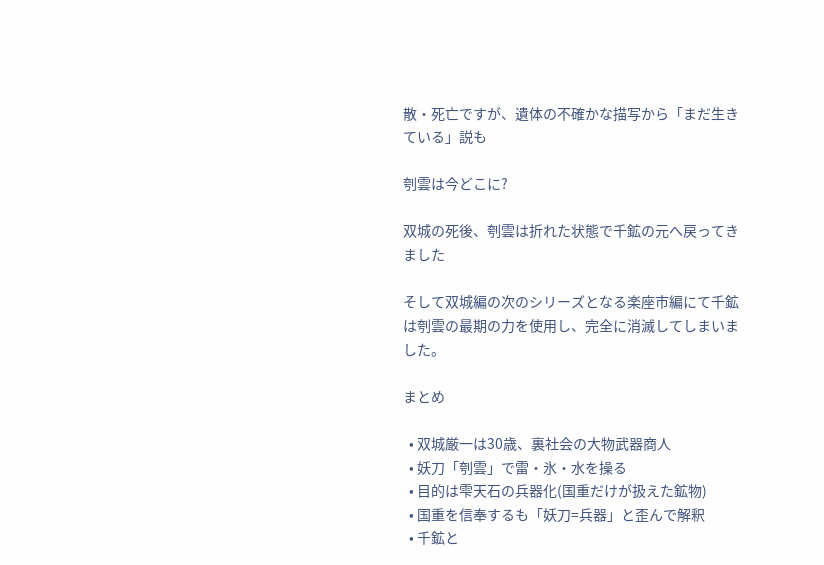散・死亡ですが、遺体の不確かな描写から「まだ生きている」説も

刳雲は今どこに?

双城の死後、刳雲は折れた状態で千鉱の元へ戻ってきました

そして双城編の次のシリーズとなる楽座市編にて千鉱は刳雲の最期の力を使用し、完全に消滅してしまいました。

まとめ

  • 双城厳一は30歳、裏社会の大物武器商人
  • 妖刀「刳雲」で雷・氷・水を操る
  • 目的は雫天石の兵器化(国重だけが扱えた鉱物)
  • 国重を信奉するも「妖刀=兵器」と歪んで解釈
  • 千鉱と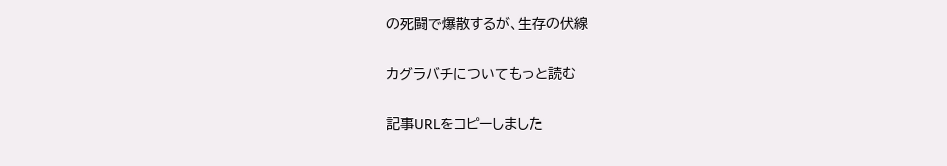の死闘で爆散するが、生存の伏線

カグラバチについてもっと読む

記事URLをコピーしました